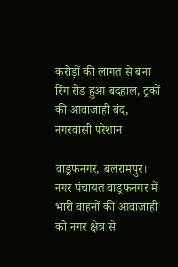करोड़ों की लागत से बना रिंग रोड हुआ बदहाल, ट्रकों की आवाजाही बंद, नगरवासी परेशान

वाड्रफनगर, बलरामपुर। नगर पंचायत वाड्रफनगर में भारी वाहनों की आवाजाही को नगर क्षेत्र से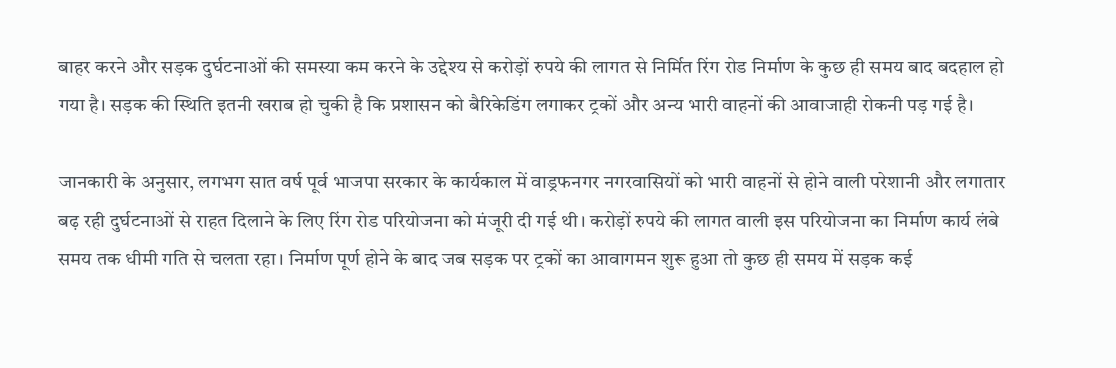बाहर करने और सड़क दुर्घटनाओं की समस्या कम करने के उद्देश्य से करोड़ों रुपये की लागत से निर्मित रिंग रोड निर्माण के कुछ ही समय बाद बदहाल हो गया है। सड़क की स्थिति इतनी खराब हो चुकी है कि प्रशासन को बैरिकेडिंग लगाकर ट्रकों और अन्य भारी वाहनों की आवाजाही रोकनी पड़ गई है।

जानकारी के अनुसार, लगभग सात वर्ष पूर्व भाजपा सरकार के कार्यकाल में वाड्रफनगर नगरवासियों को भारी वाहनों से होने वाली परेशानी और लगातार बढ़ रही दुर्घटनाओं से राहत दिलाने के लिए रिंग रोड परियोजना को मंजूरी दी गई थी। करोड़ों रुपये की लागत वाली इस परियोजना का निर्माण कार्य लंबे समय तक धीमी गति से चलता रहा। निर्माण पूर्ण होने के बाद जब सड़क पर ट्रकों का आवागमन शुरू हुआ तो कुछ ही समय में सड़क कई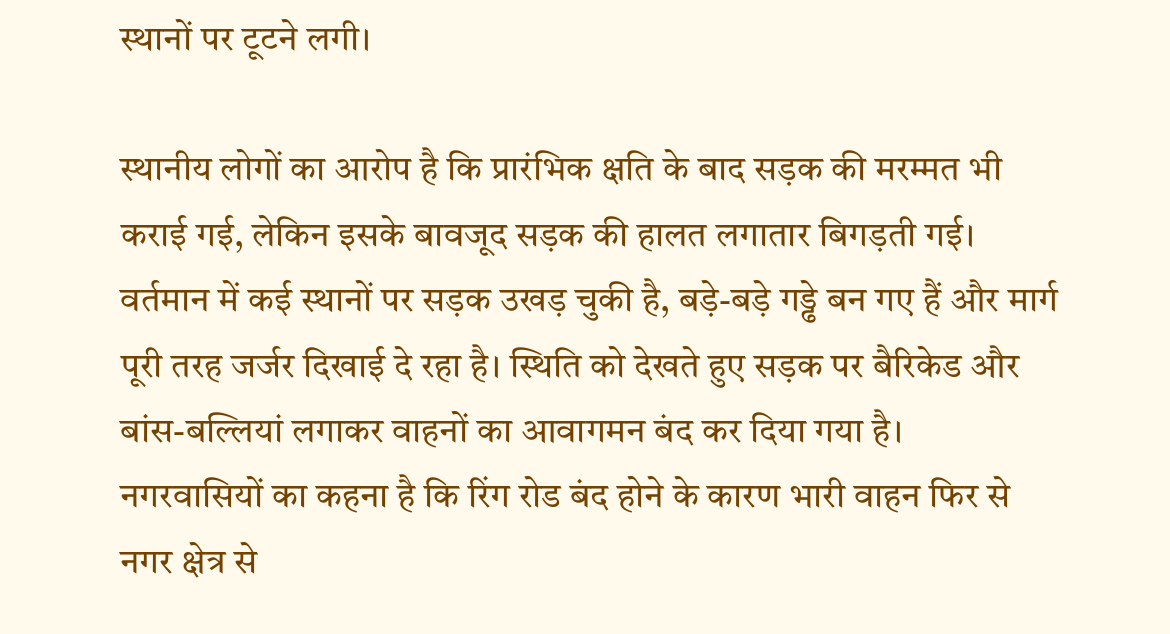स्थानों पर टूटने लगी।

स्थानीय लोगों का आरोप है कि प्रारंभिक क्षति के बाद सड़क की मरम्मत भी कराई गई, लेकिन इसके बावजूद सड़क की हालत लगातार बिगड़ती गई। वर्तमान में कई स्थानों पर सड़क उखड़ चुकी है, बड़े-बड़े गड्ढे बन गए हैं और मार्ग पूरी तरह जर्जर दिखाई दे रहा है। स्थिति को देखते हुए सड़क पर बैरिकेड और बांस-बल्लियां लगाकर वाहनों का आवागमन बंद कर दिया गया है।
नगरवासियों का कहना है कि रिंग रोड बंद होने के कारण भारी वाहन फिर से नगर क्षेत्र से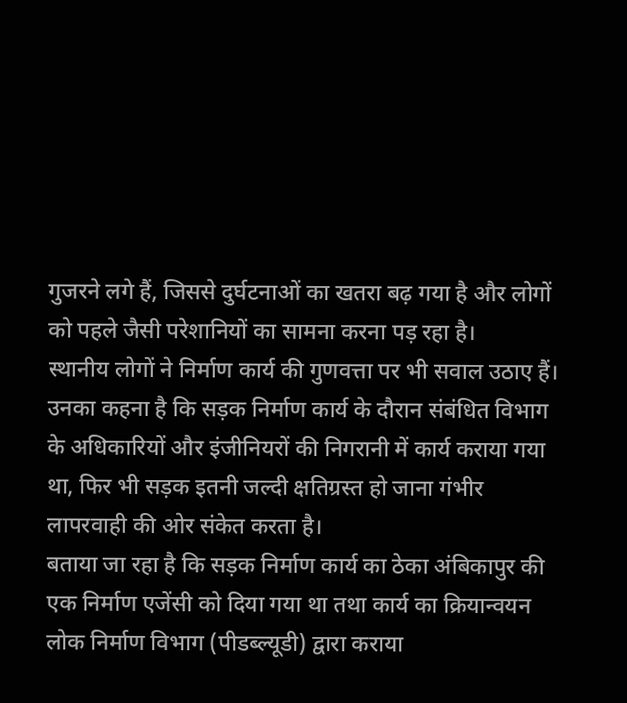गुजरने लगे हैं, जिससे दुर्घटनाओं का खतरा बढ़ गया है और लोगों को पहले जैसी परेशानियों का सामना करना पड़ रहा है।
स्थानीय लोगों ने निर्माण कार्य की गुणवत्ता पर भी सवाल उठाए हैं। उनका कहना है कि सड़क निर्माण कार्य के दौरान संबंधित विभाग के अधिकारियों और इंजीनियरों की निगरानी में कार्य कराया गया था, फिर भी सड़क इतनी जल्दी क्षतिग्रस्त हो जाना गंभीर लापरवाही की ओर संकेत करता है।
बताया जा रहा है कि सड़क निर्माण कार्य का ठेका अंबिकापुर की एक निर्माण एजेंसी को दिया गया था तथा कार्य का क्रियान्वयन लोक निर्माण विभाग (पीडब्ल्यूडी) द्वारा कराया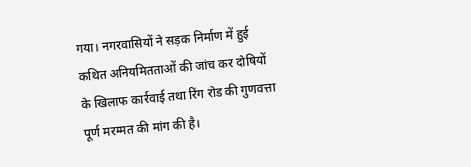गया। नगरवासियों ने सड़क निर्माण में हुई कथित अनियमितताओं की जांच कर दोषियों के खिलाफ कार्रवाई तथा रिंग रोड की गुणवत्ता पूर्ण मरम्मत की मांग की है।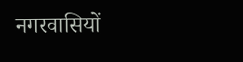नगरवासियों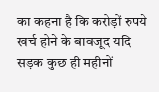का कहना है कि करोड़ों रुपये खर्च होने के बावजूद यदि सड़क कुछ ही महीनों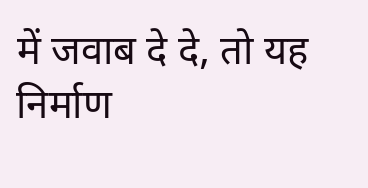में जवाब दे दे, तो यह निर्माण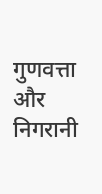गुणवत्ता और निगरानी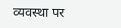व्यवस्था पर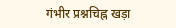गंभीर प्रश्नचिह्न खड़ा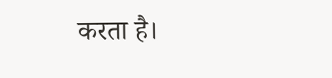करता है।